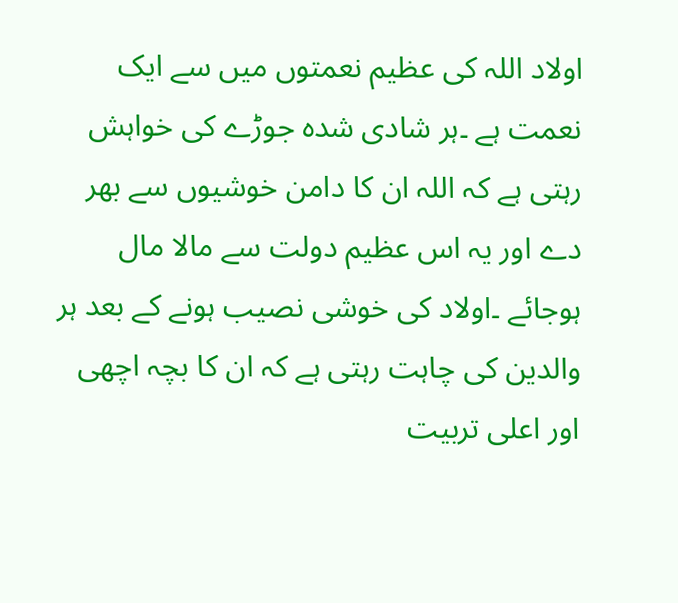اولاد اللہ کی عظیم نعمتوں میں سے ایک نعمت ہے ۔ہر شادی شدہ جوڑے کی خواہش رہتی ہے کہ اللہ ان کا دامن خوشیوں سے بھر دے اور یہ اس عظیم دولت سے مالا مال ہوجائے ۔اولاد کی خوشی نصیب ہونے کے بعد ہر والدین کی چاہت رہتی ہے کہ ان کا بچہ اچھی اور اعلی تربیت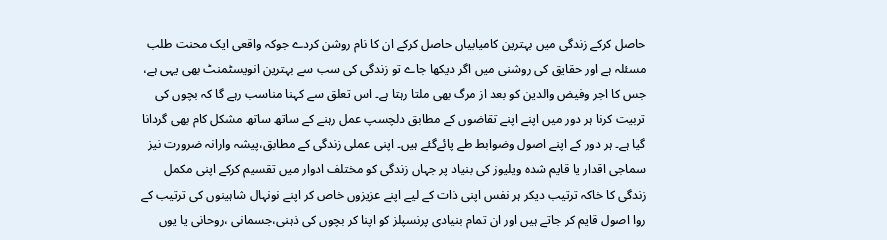حاصل کرکے زندگی میں بہترین کامیابیاں حاصل کرکے ان کا نام روشن کردے جوکہ واقعی ایک محنت طلب مسئلہ ہے اور حقایق کی روشنی میں اگر دیکھا جاے تو زندگی کی سب سے بہترین انویسٹمنٹ بھی یہی ہے، جس کا اجر وفیض والدین کو بعد از مرگ بھی ملتا رہتا ہے۔ اس تعلق سے کہنا مناسب رہے گا کہ بچوں کی تربیت کرنا ہر دور میں اپنے اپنے تقاضوں کے مطابق دلچسپ عمل رہنے کے ساتھ ساتھ مشکل کام بھی گردانا گیا ہے۔ ہر دور کے اپنے اصول وضوابط طے پائےگئے ہیں۔ اپنی عملی زندگی کے مطابق،پیشہ وارانہ ضرورت نیز سماجی اقدار یا قایم شدہ ویلیوز کی بنیاد پر جہاں زندگی کو مختلف ادوار میں تقسیم کرکے اپنی مکمل زندگی کا خاکہ ترتیب دیکر ہر نفس اپنی ذات کے لیے اپنے عزیزوں خاص کر اپنے نونہال شاہینوں کی ترتیب کے روا اصول قایم کر جاتے ہیں اور ان تمام بنیادی پرنسپلز کو اپنا کر بچوں کی ذہنی،جسمانی ،روحانی یا یوں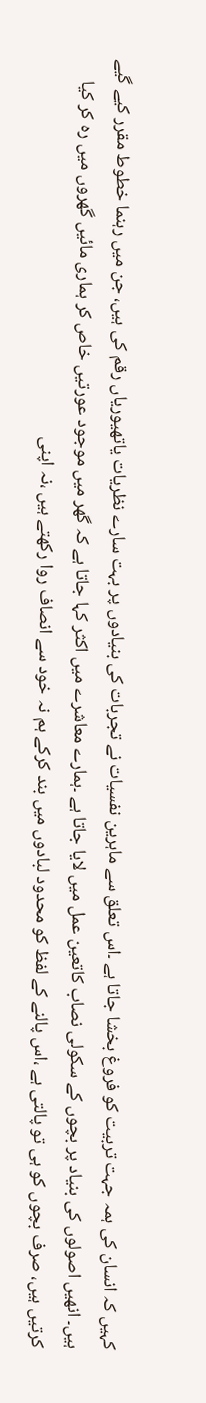کہیں کہ انسان کی ہمہ جہت تربیت کو فروغ بخشا جاتا ہے ۔اس تعلق سے ماہرین نفسیات نے تجربات کی بنیادوں پر بہت سارے نظریات یاتھیوریاں رقم کی ہیں، جن میں رہنما خطوط مقرر کیے گیے ہیں۔ انھیں اصولوں کی بنیاد پر بچوں کے سکولی نصاب کاتعین عمل میں لایا جاتا ہے ۔ہمارے معاشرے میں اکثر کہا جاتا ہے کہ گھر میں موجود عورتیں خاص کر ہماری مائیں گھروں میں رہ کر کیا کرتیں ہیں، صرف بچوں کو ہی تو پالتی ہے ،اس پالنے کے لفظ کو محدود لبادوں میں بند کرکے ہم نہ خود سے انصاف روا رکھتے ہیں ،نہ اپنی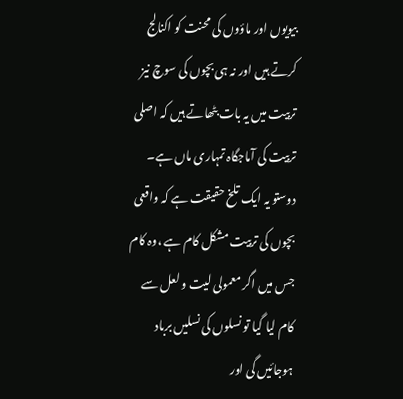بیویوں اور ماؤوں کی محنت کو اکنالج کرتے ہیں اور نہ ہی بچوں کی سوچ نیز تربیت میں یہ بات بٹھاتے ہیں کہ اصلی تربیت کی آماجگاہ تمہاری ماں ہے۔ دوستو یہ ایک تلخ حقیقت ہے کہ واقعی بچوں کی تربیت مشکل کام ہے ،وہ کام جس میں اگر معمولی لیت و لعل سے کام لیا گیا تو نسلوں کی نسلیں برباد ہوجائیں گی اور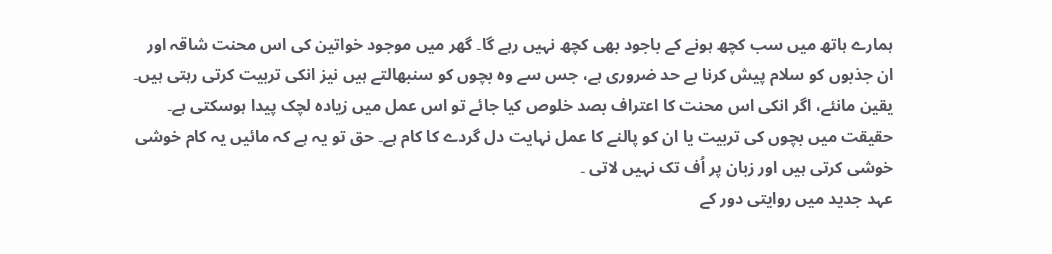ہمارے ہاتھ میں سب کچھ ہونے کے باجود بھی کچھ نہیں رہے گا۔ گھر میں موجود خواتین کی اس محنت شاقہ اور ان جذبوں کو سلام پیش کرنا بے حد ضروری ہے، جس سے وہ بچوں کو سنبھالتے ہیں نیز انکی تربیت کرتی رہتی ہیں۔ یقین مانئے، اگر انکی اس محنت کا اعتراف بصد خلوص کیا جائے تو اس عمل میں زیادہ لچک پیدا ہوسکتی ہے۔ حقیقت میں بچوں کی تربیت یا ان کو پالنے کا عمل نہایت دل گردے کا کام ہے۔ حق تو یہ ہے کہ مائیں یہ کام خوشی خوشی کرتی ہیں اور زبان پر اُف تک نہیں لاتی ۔
عہد جدید میں روایتی دور کے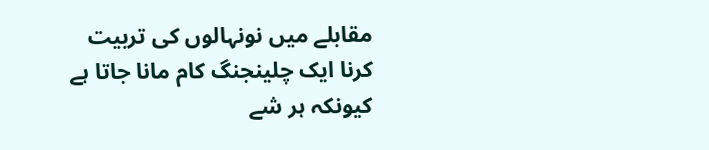مقابلے میں نونہالوں کی تربیت کرنا ایک چلینجنگ کام مانا جاتا ہے کیونکہ ہر شے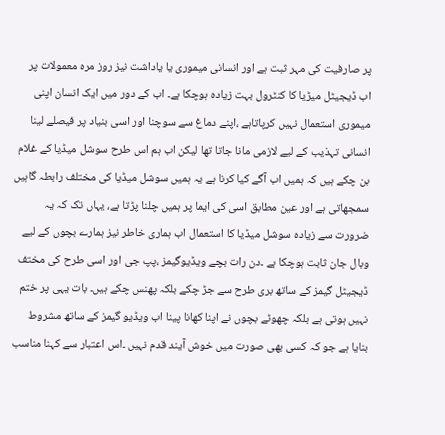پر صارفیت کی مہر ثبت ہے اور انسانی میموری یا یاداشت نیز روز مرہ معمولات پر اب ڈیجیٹل میڑیا کا کنٹرول بہت زیادہ ہوچکا ہے۔ اب کے دور میں ایک انسان اپنی میموری استعمال نہیں کرپاتاہے ،اپنے دماغ سے سوچنا اور اسی بنیاد پر فیصلے لینا انسانی تہذیب کے لیے لازمی مانا جاتا تھا لیکن اب ہم اس طرح سوشل میڈیا کے غلام بن چکے ہیں کہ ہمیں اب آگے کیا کرنا ہے یہ ہمیں سوشل میڈیا کی مختلف رابطہ گاہیں سمجھاتی ہے اور عین مطابق اسی کی ایما پر ہمیں چلنا پڑتا ہے، یہاں تک کہ یہ ضرورت سے زیادہ سوشل میڈیا کا استعمال اب ہماری خاطر نیز ہمارے بچوں کے لیے وبال جان ثابت ہوچکا ہے ۔دن رات بچے ویڈیوگیمز ،پپ جی اور اسی طرح کی مختف ڈیجیٹل گیمز کے ساتھ بری طرح سے جڑ چکے بلکہ پھنس چکے ہیں۔ بات یہی پر ختم نہیں ہوتی ہے بلکہ چھوٹے بچوں نے اپنا کھانا پینا اب ویڈیو گیمز کے ساتھ مشروط بنایا ہے جو کہ کسی بھی صورت میں خوش آیند قدم نہیں ۔اس اعتبار سے کہنا مناسب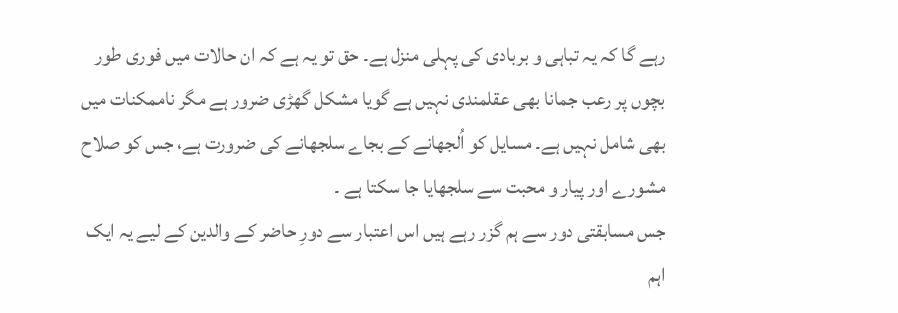رہے گا کہ یہ تباہی و بربادی کی پہلی منزل ہے۔ حق تو یہ ہے کہ ان حالات میں فوری طور بچوں پر رعب جمانا بھی عقلمندی نہیں ہے گویا مشکل گھڑی ضرور ہے مگر ناممکنات میں بھی شامل نہیں ہے۔ مسایل کو اُلجھانے کے بجاے سلجھانے کی ضرورت ہے، جس کو صلاح مشورے اور پیار و محبت سے سلجھایا جا سکتا ہے ۔
جس مسابقتی دور سے ہم گزر رہے ہیں اس اعتبار سے دورِ حاضر کے والدین کے لیے یہ ایک اہم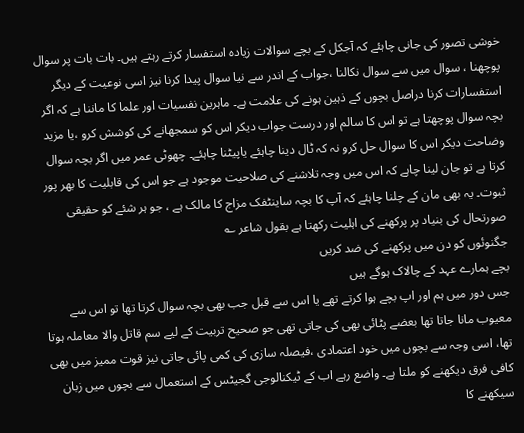خوشی تصور کی جانی چاہئے کہ آجکل کے بچے سوالات زیادہ استفسار کرتے رہتے ہیں۔ بات بات پر سوال پوچھنا ، سوال میں سے سوال نکالنا ،جواب کے اندر سے نیا سوال پیدا کرنا نیز اسی نوعیت کے دیگر استفسارات کرنا دراصل بچوں کے ذہین ہونے کی علامت ہے۔ ماہرین نفسیات اور علما کا ماننا ہے کہ اگر بچہ سوال پوچھتا ہے تو اس کا سالم اور درست جواب دیکر اس کو سمجھانے کی کوشش کرو ،یا مزید وضاحت دیکر اس کا سوال حل کرو نہ کہ ٹال دینا چاہئے یاپیٹنا چاہئے۔ چھوٹی عمر میں اگر بچہ سوال کرتا ہے تو جان لینا چاہے کہ اس میں وجہ تلاشنے کی صلاحیت موجود ہے جو اس کی قابلیت کا بھر پور ثبوت۔ یہ بھی مان کے چلنا چاہئے کہ آپ کا بچہ ساینٹفک مزاج کا مالک ہے ، جو ہر شئے کو حقیقی صورتحال کی بنیاد پر پرکھنے کی اہلیت رکھتا ہے بقول شاعر ؎
جگنوئوں کو دن میں پرکھنے کی ضد کریں
بچے ہمارے عہد کے چالاک ہوگے ہیں
جس دور میں ہم اور اپ بچے ہوا کرتے تھے یا اس سے قبل جب بھی بچہ سوال کرتا تھا تو اس سے معیوب مانا جاتا تھا بعضے پٹائی بھی کی جاتی تھی جو صحیح تربیت کے لیے سم قاتل والا معاملہ ہوتا تھا، اسی وجہ سے بچوں میں خود اعتمادی ،فیصلہ سازی کی کمی پائی جاتی نیز قوت ممیز میں بھی کافی فرق دیکھنے کو ملتا ہے۔ واضع رہے اب کے ٹیکنالوجی گجیٹس کے استعمال سے بچوں میں زبان سیکھنے کا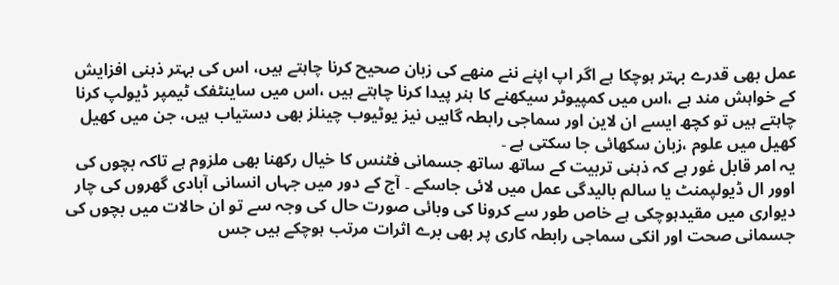عمل بھی قدرے بہتر ہوچکا ہے اگر اپ اپنے ننے منھے کی زبان صحیح کرنا چاہتے ہیں، اس کی بہتر ذہنی افزایش کے خواہش مند ہے ،اس میں کمپیوٹر سیکھنے کا ہنر پیدا کرنا چاہتے ہیں ،اس میں ساینٹفک ٹیمپر ڈیولپ کرنا چاہتے ہیں تو کچھ ایسے ان لاین اور سماجی رابطہ گاہیں نیز یوٹیوب چینلز بھی دستیاب ہیں، جن میں کھیل کھیل میں علوم ،زبان سکھائی جا سکتی ہے ۔
یہ امر قابل غور ہے کہ ذہنی تربیت کے ساتھ ساتھ جسمانی فٹنس کا خیال رکھنا بھی ملزوم ہے تاکہ بچوں کی اوور ال ڈیولپمنٹ یا سالم بالیدگی عمل میں لائی جاسکے ۔ آج کے دور میں جہاں انسانی آبادی گھروں کی چار دیواری میں مقیدہوچکی ہے خاص طور سے کرونا کی وبائی صورت حال کی وجہ سے تو ان حالات میں بچوں کی جسمانی صحت اور انکی سماجی رابطہ کاری پر بھی برے اثرات مرتب ہوچکے ہیں جس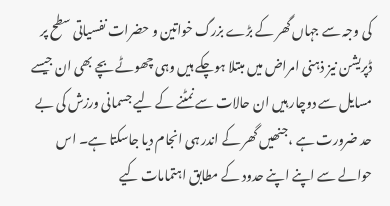کی وجہ سے جہاں گھر کے بڑے بزرگ خواتین و حضرات نفسیاتی سطح پر ڈپریشن نیز ذہنی امراض میں مبتلا ہوچکے ہیں وہی چھوٹے بچے بھی ان جیسے مسایل سے دوچار ہیں ان حالات سے نمٹنے کے لیے جسمانی ورزش کی بے حد ضرورت ہے ،جنھیں گھر کے اندر ہی انجام دیا جاسکتا ہے۔ اس حوالے سے اپنے اپنے حدود کے مطابق اہتمامات کیے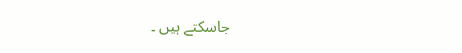جاسکتے ہیں ۔